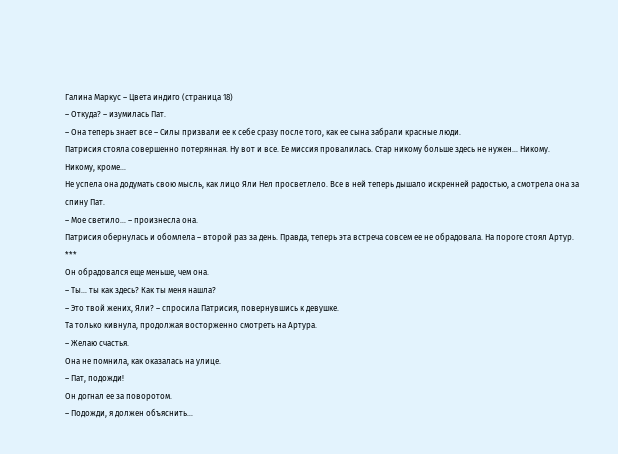Галина Маркус – Цвета индиго (страница 18)
– Откуда? – изумилась Пат.
– Она теперь знает все – Силы призвали ее к себе сразу после того, как ее сына забрали красные люди.
Патрисия стояла совершенно потерянная. Ну вот и все. Ее миссия провалилась. Стар никому больше здесь не нужен… Никому.
Никому, кроме…
Не успела она додумать свою мысль, как лицо Яли Нел просветлело. Все в ней теперь дышало искренней радостью, а смотрела она за спину Пат.
– Мое светило… – произнесла она.
Патрисия обернулась и обомлела – второй раз за день. Правда, теперь эта встреча совсем ее не обрадовала. На пороге стоял Артур.
***
Он обрадовался еще меньше, чем она.
– Ты… ты как здесь? Как ты меня нашла?
– Это твой жених, Яли? – спросила Патрисия, повернувшись к девушке.
Та только кивнула, продолжая восторженно смотреть на Артура.
– Желаю счастья.
Она не помнила, как оказалась на улице.
– Пат, подожди!
Он догнал ее за поворотом.
– Подожди, я должен объяснить…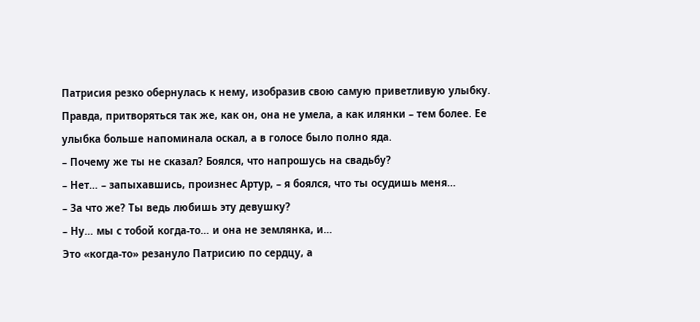Патрисия резко обернулась к нему, изобразив свою самую приветливую улыбку. Правда, притворяться так же, как он, она не умела, а как илянки – тем более. Ее улыбка больше напоминала оскал, а в голосе было полно яда.
– Почему же ты не сказал? Боялся, что напрошусь на свадьбу?
– Нет… – запыхавшись, произнес Артур, – я боялся, что ты осудишь меня…
– За что же? Ты ведь любишь эту девушку?
– Ну… мы с тобой когда-то… и она не землянка, и…
Это «когда-то» резануло Патрисию по сердцу, а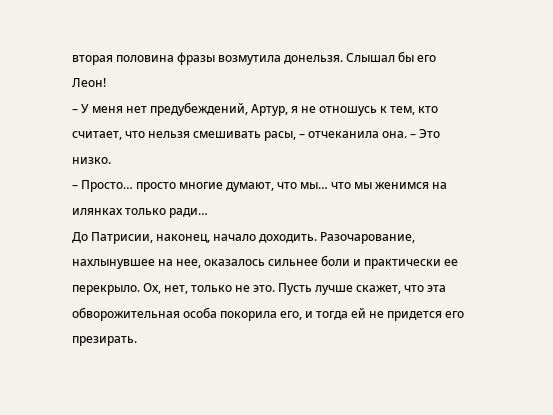вторая половина фразы возмутила донельзя. Слышал бы его Леон!
– У меня нет предубеждений, Артур, я не отношусь к тем, кто считает, что нельзя смешивать расы, – отчеканила она. – Это низко.
– Просто… просто многие думают, что мы… что мы женимся на илянках только ради…
До Патрисии, наконец, начало доходить. Разочарование, нахлынувшее на нее, оказалось сильнее боли и практически ее перекрыло. Ох, нет, только не это. Пусть лучше скажет, что эта обворожительная особа покорила его, и тогда ей не придется его презирать.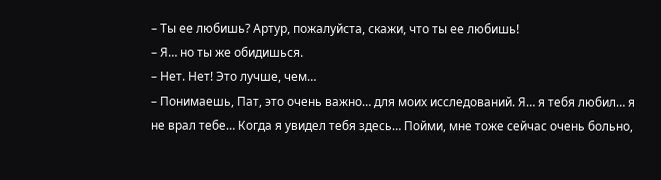– Ты ее любишь? Артур, пожалуйста, скажи, что ты ее любишь!
– Я… но ты же обидишься.
– Нет. Нет! Это лучше, чем…
– Понимаешь, Пат, это очень важно… для моих исследований. Я… я тебя любил… я не врал тебе… Когда я увидел тебя здесь… Пойми, мне тоже сейчас очень больно,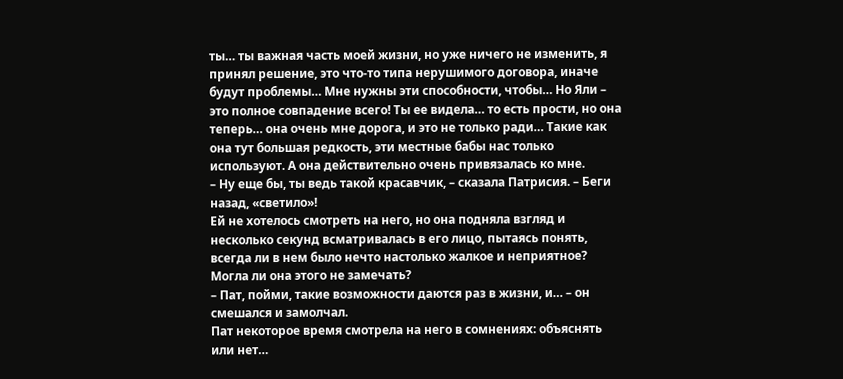ты… ты важная часть моей жизни, но уже ничего не изменить, я принял решение, это что-то типа нерушимого договора, иначе будут проблемы… Мне нужны эти способности, чтобы… Но Яли – это полное совпадение всего! Ты ее видела… то есть прости, но она теперь… она очень мне дорога, и это не только ради… Такие как она тут большая редкость, эти местные бабы нас только используют. А она действительно очень привязалась ко мне.
– Ну еще бы, ты ведь такой красавчик, – сказала Патрисия. – Беги назад, «светило»!
Ей не хотелось смотреть на него, но она подняла взгляд и несколько секунд всматривалась в его лицо, пытаясь понять, всегда ли в нем было нечто настолько жалкое и неприятное? Могла ли она этого не замечать?
– Пат, пойми, такие возможности даются раз в жизни, и… – он смешался и замолчал.
Пат некоторое время смотрела на него в сомнениях: объяснять или нет…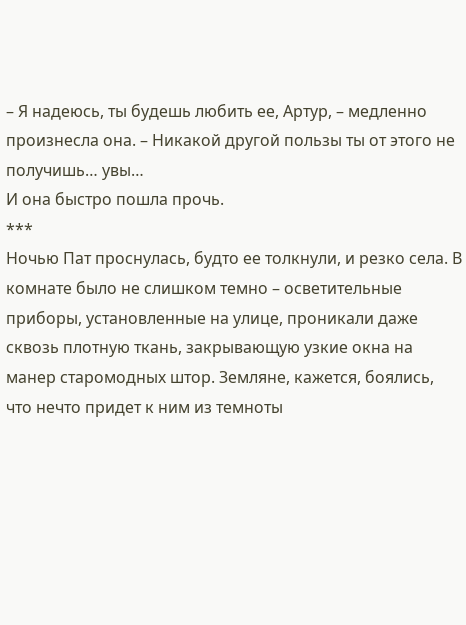– Я надеюсь, ты будешь любить ее, Артур, – медленно произнесла она. – Никакой другой пользы ты от этого не получишь… увы…
И она быстро пошла прочь.
***
Ночью Пат проснулась, будто ее толкнули, и резко села. В комнате было не слишком темно – осветительные приборы, установленные на улице, проникали даже сквозь плотную ткань, закрывающую узкие окна на манер старомодных штор. Земляне, кажется, боялись, что нечто придет к ним из темноты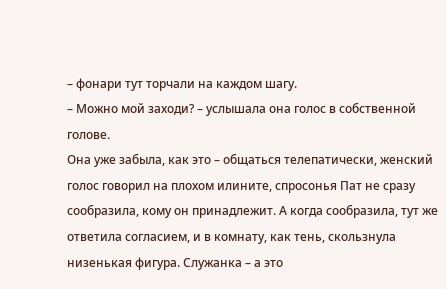– фонари тут торчали на каждом шагу.
– Можно мой заходи? – услышала она голос в собственной голове.
Она уже забыла, как это – общаться телепатически, женский голос говорил на плохом илините, спросонья Пат не сразу сообразила, кому он принадлежит. А когда сообразила, тут же ответила согласием, и в комнату, как тень, скользнула низенькая фигура. Служанка – а это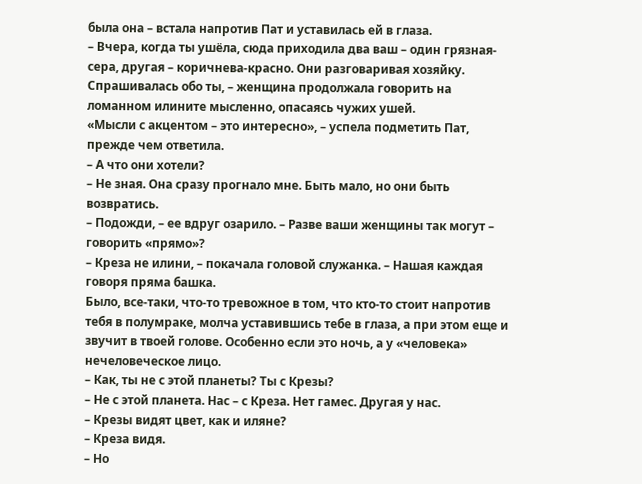была она – встала напротив Пат и уставилась ей в глаза.
– Вчера, когда ты ушёла, сюда приходила два ваш – один грязная-сера, другая – коричнева-красно. Они разговаривая хозяйку. Спрашивалась обо ты, – женщина продолжала говорить на ломанном илините мысленно, опасаясь чужих ушей.
«Мысли с акцентом – это интересно», – успела подметить Пат, прежде чем ответила.
– А что они хотели?
– Не зная. Она сразу прогнало мне. Быть мало, но они быть возвратись.
– Подожди, – ее вдруг озарило. – Разве ваши женщины так могут – говорить «прямо»?
– Креза не илини, – покачала головой служанка. – Нашая каждая говоря пряма башка.
Было, все-таки, что-то тревожное в том, что кто-то стоит напротив тебя в полумраке, молча уставившись тебе в глаза, а при этом еще и звучит в твоей голове. Особенно если это ночь, а у «человека» нечеловеческое лицо.
– Как, ты не с этой планеты? Ты с Крезы?
– Не с этой планета. Нас – с Креза. Нет гамес. Другая у нас.
– Крезы видят цвет, как и иляне?
– Креза видя.
– Но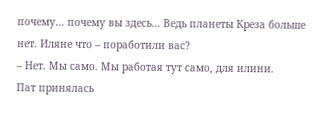почему… почему вы здесь… Ведь планеты Креза больше нет. Иляне что – поработили вас?
– Нет. Мы само. Мы работая тут само, для илини.
Пат принялась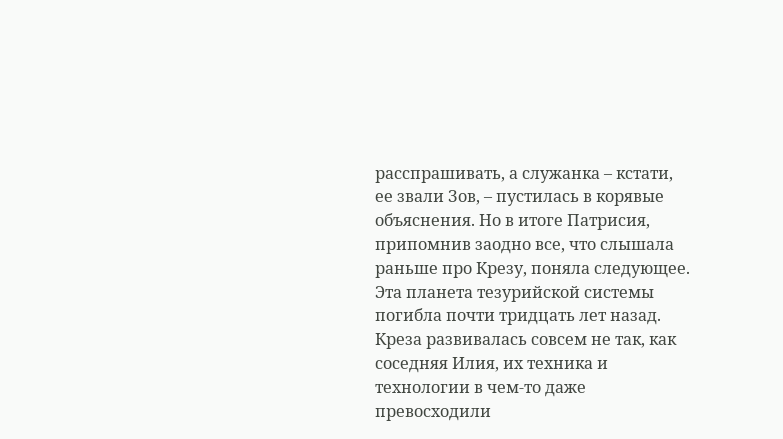расспрашивать, а служанка – кстати, ее звали Зов, – пустилась в корявые объяснения. Но в итоге Патрисия, припомнив заодно все, что слышала раньше про Крезу, поняла следующее.
Эта планета тезурийской системы погибла почти тридцать лет назад. Креза развивалась совсем не так, как соседняя Илия, их техника и технологии в чем-то даже превосходили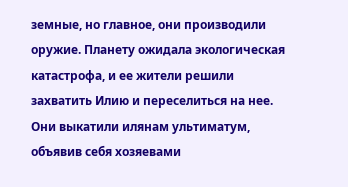земные, но главное, они производили оружие. Планету ожидала экологическая катастрофа, и ее жители решили захватить Илию и переселиться на нее. Они выкатили илянам ультиматум, объявив себя хозяевами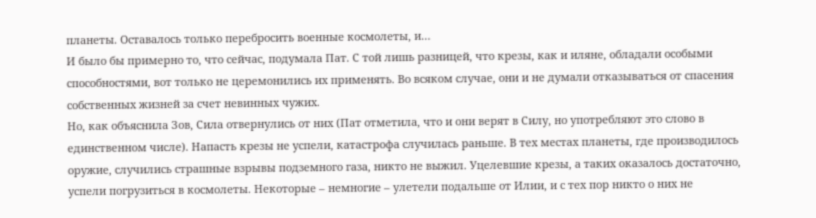планеты. Оставалось только перебросить военные космолеты, и…
И было бы примерно то, что сейчас, подумала Пат. С той лишь разницей, что крезы, как и иляне, обладали особыми способностями, вот только не церемонились их применять. Во всяком случае, они и не думали отказываться от спасения собственных жизней за счет невинных чужих.
Но, как объяснила Зов, Сила отвернулись от них (Пат отметила, что и они верят в Силу, но употребляют это слово в единственном числе). Напасть крезы не успели, катастрофа случилась раньше. В тех местах планеты, где производилось оружие, случились страшные взрывы подземного газа, никто не выжил. Уцелевшие крезы, а таких оказалось достаточно, успели погрузиться в космолеты. Некоторые – немногие – улетели подальше от Илии, и с тех пор никто о них не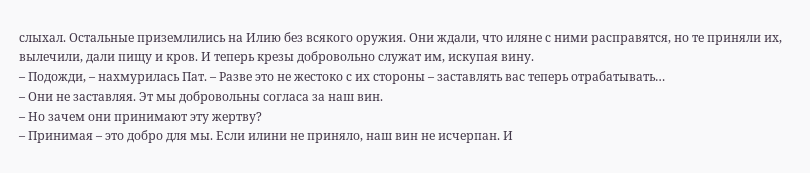слыхал. Остальные приземлились на Илию без всякого оружия. Они ждали, что иляне с ними расправятся, но те приняли их, вылечили, дали пищу и кров. И теперь крезы добровольно служат им, искупая вину.
– Подожди, – нахмурилась Пат. – Разве это не жестоко с их стороны – заставлять вас теперь отрабатывать…
– Они не заставляя. Эт мы добровольны согласа за наш вин.
– Но зачем они принимают эту жертву?
– Принимая – это добро для мы. Если илини не приняло, наш вин не исчерпан. И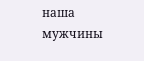наша мужчины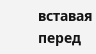вставая перед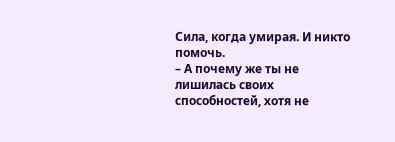Сила, когда умирая. И никто помочь.
– А почему же ты не лишилась своих способностей, хотя не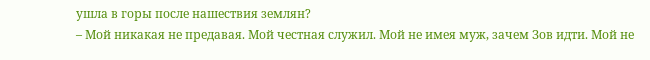ушла в горы после нашествия землян?
– Мой никакая не предавая. Мой честная служил. Мой не имея муж, зачем Зов идти. Мой не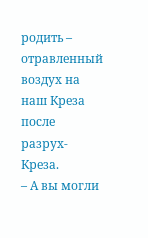родить – отравленный воздух на наш Креза после разрух-Креза.
– А вы могли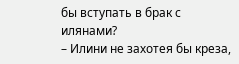бы вступать в брак с илянами?
– Илини не захотея бы креза,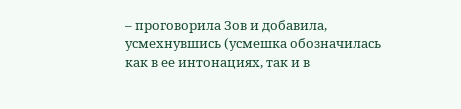– проговорила Зов и добавила, усмехнувшись (усмешка обозначилась как в ее интонациях, так и в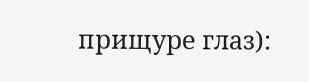прищуре глаз):